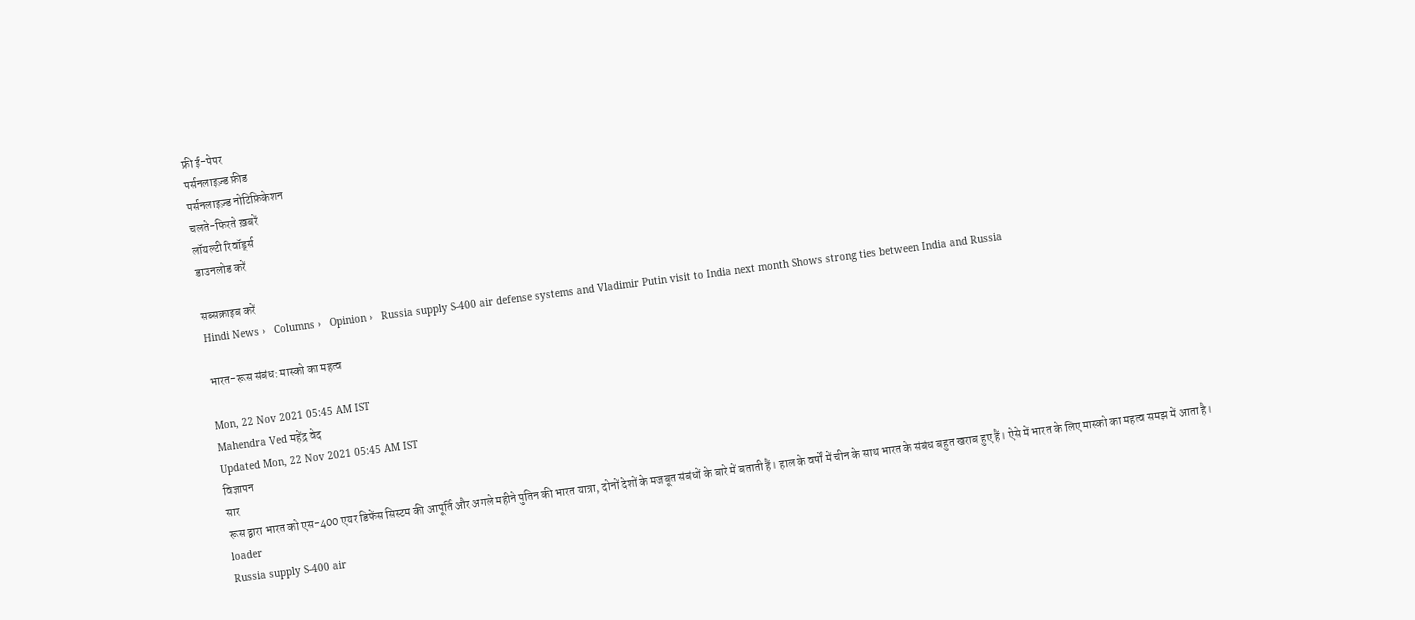फ्री ई-पेपर
पर्सनलाइज़्ड फ़ीड
पर्सनलाइज़्ड नोटिफ़िकेशन
चलते-फिरते ख़बरें
लॉयल्टी रिवॉर्ड्स
डाउनलोड करें

सब्सक्राइब करें
Hindi News ›   Columns ›   Opinion ›   Russia supply S-400 air defense systems and Vladimir Putin visit to India next month Shows strong ties between India and Russia

भारत-रूस संबंध: मास्को का महत्व

Mon, 22 Nov 2021 05:45 AM IST
Mahendra Ved महेंद्र वेद
Updated Mon, 22 Nov 2021 05:45 AM IST
विज्ञापन
सार
रूस द्वारा भारत को एस-400 एयर डिफेंस सिस्टम की आपूर्ति और अगले महीने पुतिन की भारत यात्रा, दोनों देशों के मजबूत संबंधों के बारे में बताती हैं। हाल के वर्षों में चीन के साथ भारत के संबंध बहुत खराब हुए हैं। ऐसे में भारत के लिए मास्को का महत्व समझ में आता है।
loader
Russia supply S-400 air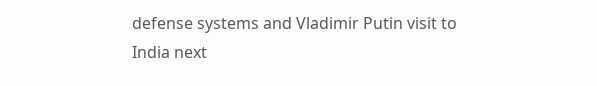defense systems and Vladimir Putin visit to India next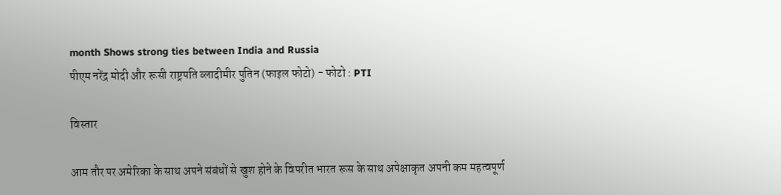month Shows strong ties between India and Russia
पीएम नरेंद्र मोदी और रूसी राष्ट्रपति व्लादीमीर पुतिन (फाइल फोटो) - फोटो : PTI

विस्तार

आम तौर पर अमेरिका के साथ अपने संबंधों से खुश होने के विपरीत भारत रूस के साथ अपेक्षाकृत अपनी कम महत्वपूर्ण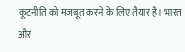कूटनीति को मजबूत करने के लिए तैयार है। भारत और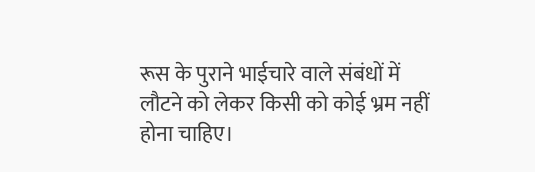रूस के पुराने भाईचारे वाले संबंधों में लौटने को लेकर किसी को कोई भ्रम नहीं होना चाहिए।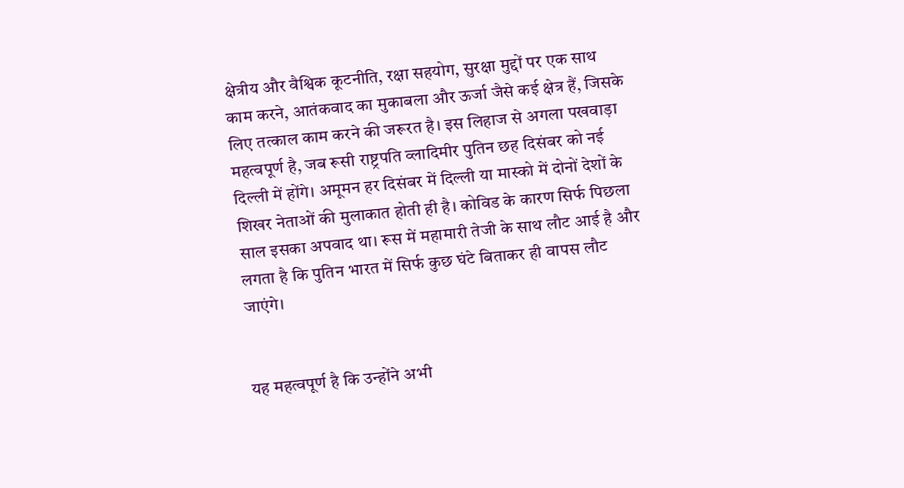क्षेत्रीय और वैश्विक कूटनीति, रक्षा सहयोग, सुरक्षा मुद्दों पर एक साथ काम करने, आतंकवाद का मुकाबला और ऊर्जा जैसे कई क्षेत्र हैं, जिसके लिए तत्काल काम करने की जरूरत है। इस लिहाज से अगला पखवाड़ा महत्वपूर्ण है, जब रूसी राष्ट्रपति व्लादिमीर पुतिन छह दिसंबर को नई दिल्ली में होंगे। अमूमन हर दिसंबर में दिल्ली या मास्को में दोनों देशों के शिखर नेताओं की मुलाकात होती ही है। कोविड के कारण सिर्फ पिछला साल इसका अपवाद था। रूस में महामारी तेजी के साथ लौट आई है और लगता है कि पुतिन भारत में सिर्फ कुछ घंटे बिताकर ही वापस लौट जाएंगे।


यह महत्वपूर्ण है कि उन्होंने अभी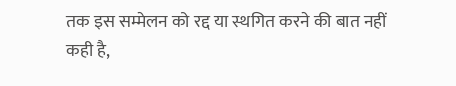तक इस सम्मेलन को रद्द या स्थगित करने की बात नहीं कही है,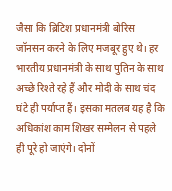जैसा कि ब्रिटिश प्रधानमंत्री बोरिस जॉनसन करने के लिए मजबूर हुए थे। हर भारतीय प्रधानमंत्री के साथ पुतिन के साथ अच्छे रिश्ते रहे हैं और मोदी के साथ चंद घंटे ही पर्याप्त हैं। इसका मतलब यह है कि अधिकांश काम शिखर सम्मेलन से पहले ही पूरे हो जाएंगे। दोनों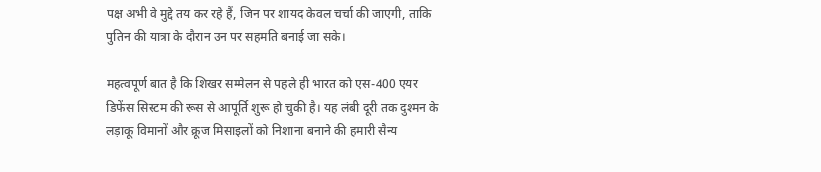पक्ष अभी वे मुद्दे तय कर रहे हैं, जिन पर शायद केवल चर्चा की जाएगी, ताकि पुतिन की यात्रा के दौरान उन पर सहमति बनाई जा सके।

महत्वपूर्ण बात है कि शिखर सम्मेलन से पहले ही भारत को एस-400 एयर डिफेंस सिस्टम की रूस से आपूर्ति शुरू हो चुकी है। यह लंबी दूरी तक दुश्मन के लड़ाकू विमानों और क्रूज मिसाइलों को निशाना बनाने की हमारी सैन्य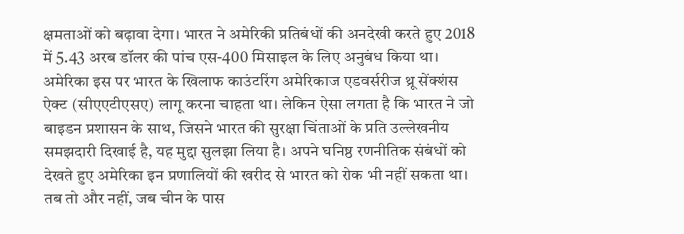क्षमताओं को बढ़ावा देगा। भारत ने अमेरिकी प्रतिबंधों की अनदेखी करते हुए 2018 में 5.43 अरब डॉलर की पांच एस-400 मिसाइल के लिए अनुबंध किया था। अमेरिका इस पर भारत के खिलाफ काउंटरिंग अमेरिकाज एडवर्सरीज थ्रू सेंक्शंस ऐक्ट (सीएएटीएसए) लागू करना चाहता था। लेकिन ऐसा लगता है कि भारत ने जो बाइडन प्रशासन के साथ, जिसने भारत की सुरक्षा चिंताओं के प्रति उल्लेखनीय समझदारी दिखाई है, यह मुद्दा सुलझा लिया है। अपने घनिष्ठ रणनीतिक संबंधों को देखते हुए अमेरिका इन प्रणालियों की खरीद से भारत को रोक भी नहीं सकता था। तब तो और नहीं, जब चीन के पास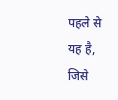पहले से यह है, जिसे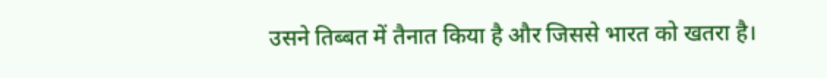उसने तिब्बत में तैनात किया है और जिससे भारत को खतरा है।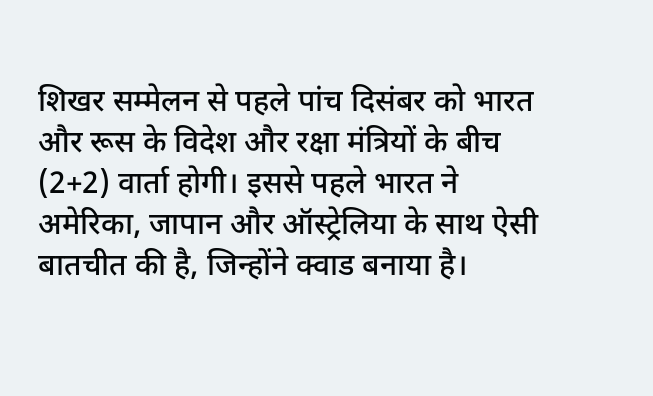शिखर सम्मेलन से पहले पांच दिसंबर को भारत और रूस के विदेश और रक्षा मंत्रियों के बीच (2+2) वार्ता होगी। इससे पहले भारत ने अमेरिका, जापान और ऑस्ट्रेलिया के साथ ऐसी बातचीत की है, जिन्होंने क्वाड बनाया है।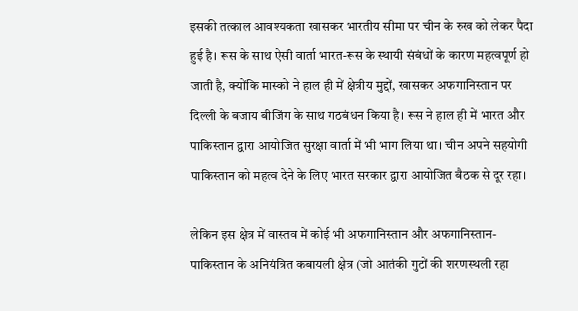इसकी तत्काल आवश्यकता खासकर भारतीय सीमा पर चीन के रुख को लेकर पैदा हुई है। रूस के साथ ऐसी वार्ता भारत-रूस के स्थायी संबंधों के कारण महत्वपूर्ण हो जाती है, क्योंकि मास्को ने हाल ही में क्षेत्रीय मुद्दों, खासकर अफगानिस्तान पर दिल्ली के बजाय बीजिंग के साथ गठबंधन किया है। रूस ने हाल ही में भारत और पाकिस्तान द्वारा आयोजित सुरक्षा वार्ता में भी भाग लिया था। चीन अपने सहयोगी पाकिस्तान को महत्व देने के लिए भारत सरकार द्वारा आयोजित बैठक से दूर रहा।

लेकिन इस क्षेत्र में वास्तव में कोई भी अफगानिस्तान और अफगानिस्तान-पाकिस्तान के अनियंत्रित कबायली क्षेत्र (जो आतंकी गुटों की शरणस्थली रहा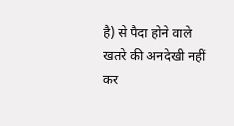है) से पैदा होने वाले खतरे की अनदेखी नहीं कर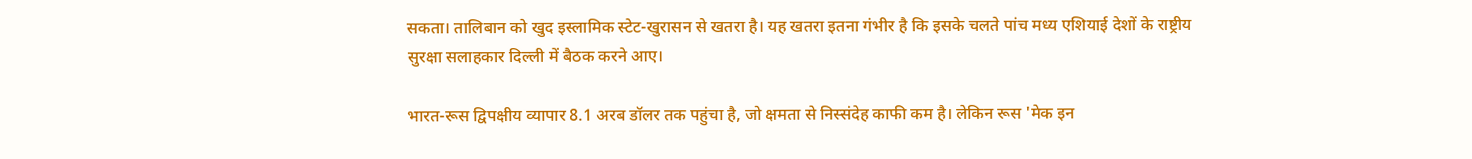सकता। तालिबान को खुद इस्लामिक स्टेट-खुरासन से खतरा है। यह खतरा इतना गंभीर है कि इसके चलते पांच मध्य एशियाई देशों के राष्ट्रीय सुरक्षा सलाहकार दिल्ली में बैठक करने आए।

भारत-रूस द्विपक्षीय व्यापार 8.1 अरब डॉलर तक पहुंचा है, जो क्षमता से निस्संदेह काफी कम है। लेकिन रूस 'मेक इन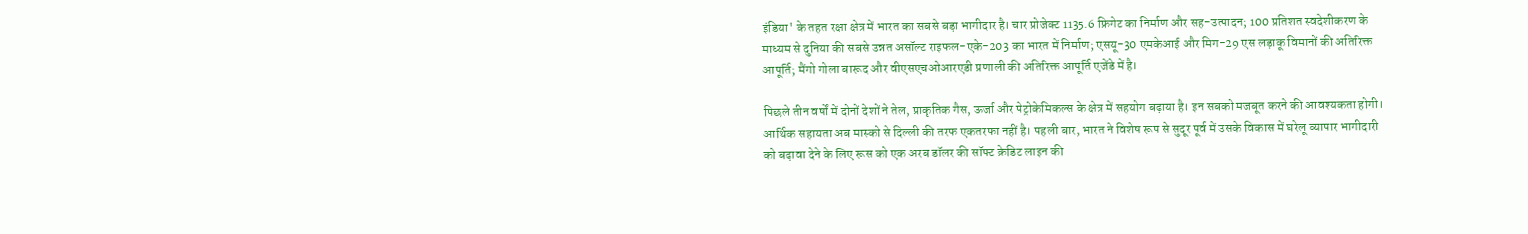इंडिया' के तहत रक्षा क्षेत्र में भारत का सबसे बड़ा भागीदार है। चार प्रोजेक्ट 1135.6 फ्रिगेट का निर्माण और सह-उत्पादन; 100 प्रतिशत स्वदेशीकरण के माध्यम से दुनिया की सबसे उन्नत असॉल्ट राइफल-एके-203 का भारत में निर्माण; एसयू-30 एमकेआई और मिग-29 एस लड़ाकू विमानों की अतिरिक्त आपूर्ति; मैंगो गोला बारूद और वीएसएचओआरएडी प्रणाली की अतिरिक्त आपूर्ति एजेंडे में है।

पिछले तीन वर्षों में दोनों देशों ने तेल, प्राकृतिक गैस, ऊर्जा और पेट्रोकेमिकल्स के क्षेत्र में सहयोग बढ़ाया है। इन सबको मजबूत करने की आवश्यकता होगी। आर्थिक सहायता अब मास्को से दिल्ली की तरफ एकतरफा नहीं है। पहली बार, भारत ने विशेष रूप से सुदूर पूर्व में उसके विकास में घरेलू व्यापार भागीदारी को बढ़ावा देने के लिए रूस को एक अरब डॉलर की सॉफ्ट क्रेडिट लाइन की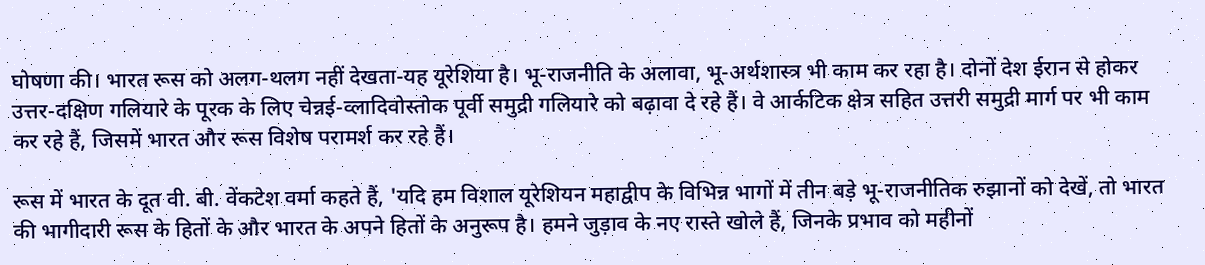घोषणा की। भारत रूस को अलग-थलग नहीं देखता-यह यूरेशिया है। भू-राजनीति के अलावा, भू-अर्थशास्त्र भी काम कर रहा है। दोनों देश ईरान से होकर उत्तर-दक्षिण गलियारे के पूरक के लिए चेन्नई-व्लादिवोस्तोक पूर्वी समुद्री गलियारे को बढ़ावा दे रहे हैं। वे आर्कटिक क्षेत्र सहित उत्तरी समुद्री मार्ग पर भी काम कर रहे हैं, जिसमें भारत और रूस विशेष परामर्श कर रहे हैं।

रूस में भारत के दूत वी. बी. वेंकटेश वर्मा कहते हैं, 'यदि हम विशाल यूरेशियन महाद्वीप के विभिन्न भागों में तीन बड़े भू-राजनीतिक रुझानों को देखें, तो भारत की भागीदारी रूस के हितों के और भारत के अपने हितों के अनुरूप है। हमने जुड़ाव के नए रास्ते खोले हैं, जिनके प्रभाव को महीनों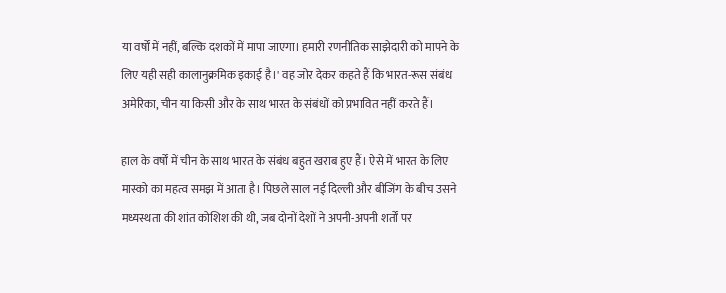या वर्षों में नहीं, बल्कि दशकों में मापा जाएगा। हमारी रणनीतिक साझेदारी को मापने के लिए यही सही कालानुक्रमिक इकाई है।' वह जोर देकर कहते हैं कि भारत-रूस संबंध अमेरिका, चीन या किसी और के साथ भारत के संबंधों को प्रभावित नहीं करते हैं।

हाल के वर्षों में चीन के साथ भारत के संबंध बहुत खराब हुए हैं। ऐसे में भारत के लिए मास्को का महत्व समझ में आता है। पिछले साल नई दिल्ली और बीजिंग के बीच उसने मध्यस्थता की शांत कोशिश की थी, जब दोनों देशों ने अपनी-अपनी शर्तों पर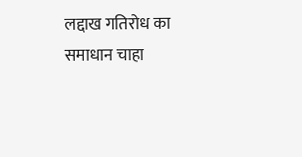लद्दाख गतिरोध का समाधान चाहा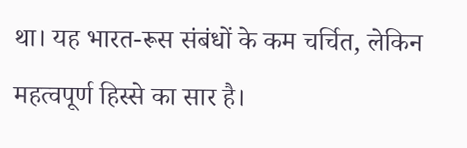था। यह भारत-रूस संबंधों के कम चर्चित, लेकिन महत्वपूर्ण हिस्से का सार है।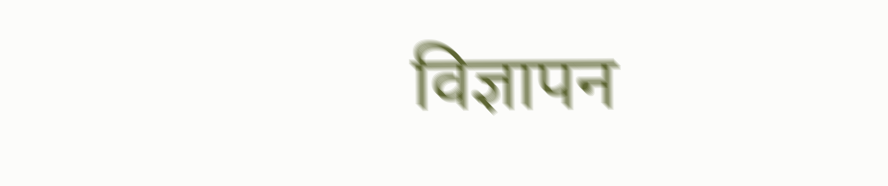विज्ञापन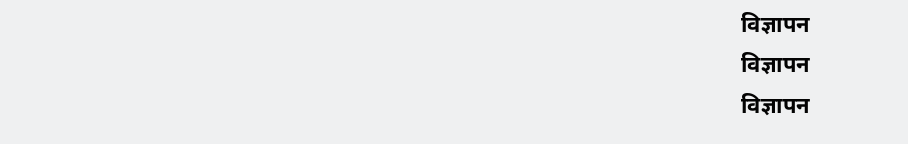विज्ञापन
विज्ञापन
विज्ञापन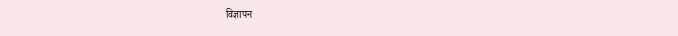विज्ञापन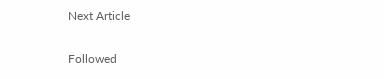Next Article

Followed